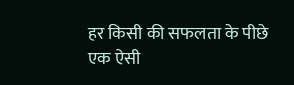हर किसी की सफलता के पीछे एक ऐसी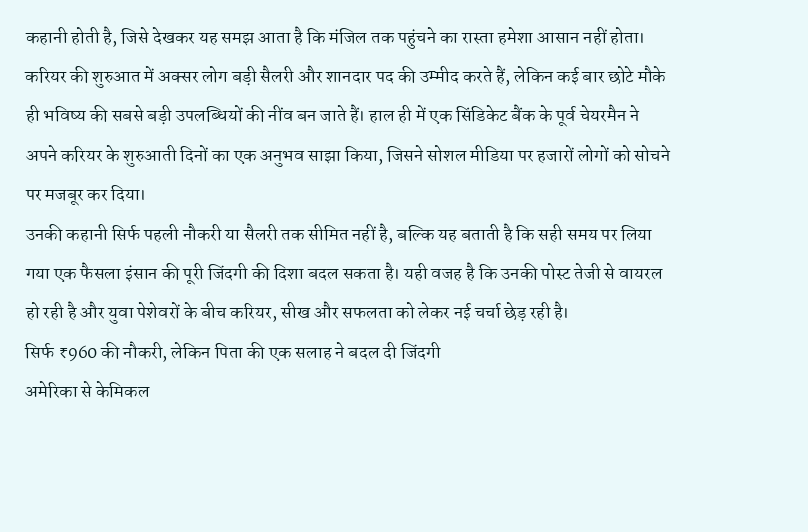कहानी होती है, जिसे देखकर यह समझ आता है कि मंजिल तक पहुंचने का रास्ता हमेशा आसान नहीं होता। करियर की शुरुआत में अक्सर लोग बड़ी सैलरी और शानदार पद की उम्मीद करते हैं, लेकिन कई बार छोटे मौके ही भविष्य की सबसे बड़ी उपलब्धियों की नींव बन जाते हैं। हाल ही में एक सिंडिकेट बैंक के पूर्व चेयरमैन ने अपने करियर के शुरुआती दिनों का एक अनुभव साझा किया, जिसने सोशल मीडिया पर हजारों लोगों को सोचने पर मजबूर कर दिया।
उनकी कहानी सिर्फ पहली नौकरी या सैलरी तक सीमित नहीं है, बल्कि यह बताती है कि सही समय पर लिया गया एक फैसला इंसान की पूरी जिंदगी की दिशा बदल सकता है। यही वजह है कि उनकी पोस्ट तेजी से वायरल हो रही है और युवा पेशेवरों के बीच करियर, सीख और सफलता को लेकर नई चर्चा छेड़ रही है।
सिर्फ ₹960 की नौकरी, लेकिन पिता की एक सलाह ने बदल दी जिंदगी
अमेरिका से केमिकल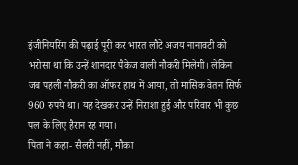इंजीनियरिंग की पढ़ाई पूरी कर भारत लौटे अजय नानावटी को भरोसा था कि उन्हें शानदार पैकेज वाली नौकरी मिलेगी। लेकिन जब पहली नौकरी का ऑफर हाथ में आया, तो मासिक वेतन सिर्फ 960 रुपये था। यह देखकर उन्हें निराशा हुई और परिवार भी कुछ पल के लिए हैरान रह गया।
पिता ने कहा- सैलरी नहीं, मौका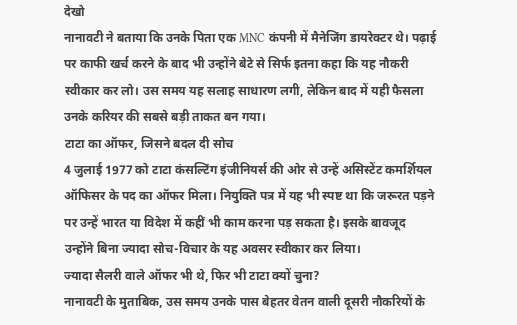देखो
नानावटी ने बताया कि उनके पिता एक MNC कंपनी में मैनेजिंग डायरेक्टर थे। पढ़ाई पर काफी खर्च करने के बाद भी उन्होंने बेटे से सिर्फ इतना कहा कि यह नौकरी स्वीकार कर लो। उस समय यह सलाह साधारण लगी, लेकिन बाद में यही फैसला उनके करियर की सबसे बड़ी ताकत बन गया।
टाटा का ऑफर, जिसने बदल दी सोच
4 जुलाई 1977 को टाटा कंसल्टिंग इंजीनियर्स की ओर से उन्हें असिस्टेंट कमर्शियल ऑफिसर के पद का ऑफर मिला। नियुक्ति पत्र में यह भी स्पष्ट था कि जरूरत पड़ने पर उन्हें भारत या विदेश में कहीं भी काम करना पड़ सकता है। इसके बावजूद उन्होंने बिना ज्यादा सोच-विचार के यह अवसर स्वीकार कर लिया।
ज्यादा सैलरी वाले ऑफर भी थे, फिर भी टाटा क्यों चुना?
नानावटी के मुताबिक, उस समय उनके पास बेहतर वेतन वाली दूसरी नौकरियों के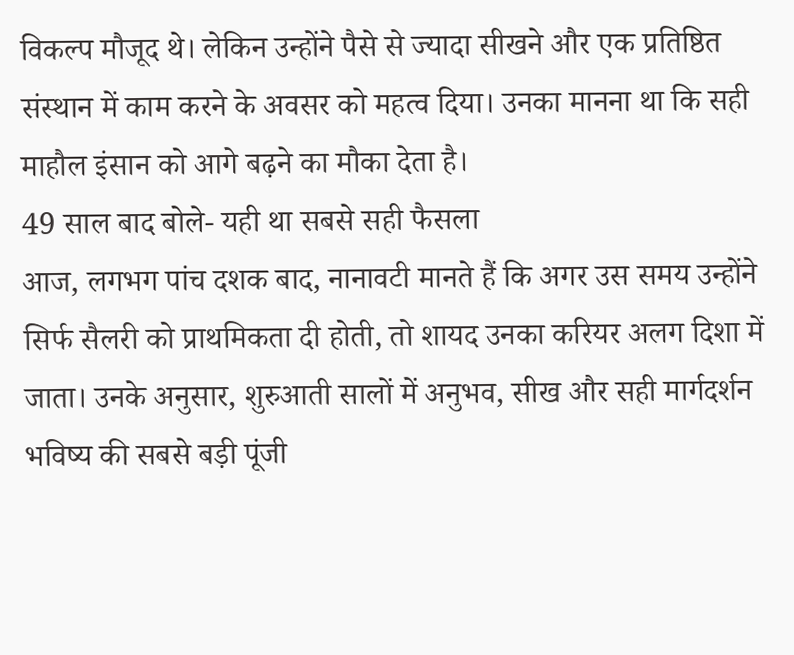विकल्प मौजूद थे। लेकिन उन्होंने पैसे से ज्यादा सीखने और एक प्रतिष्ठित संस्थान में काम करने के अवसर को महत्व दिया। उनका मानना था कि सही माहौल इंसान को आगे बढ़ने का मौका देता है।
49 साल बाद बोले- यही था सबसे सही फैसला
आज, लगभग पांच दशक बाद, नानावटी मानते हैं कि अगर उस समय उन्होंने सिर्फ सैलरी को प्राथमिकता दी होती, तो शायद उनका करियर अलग दिशा में जाता। उनके अनुसार, शुरुआती सालों में अनुभव, सीख और सही मार्गदर्शन भविष्य की सबसे बड़ी पूंजी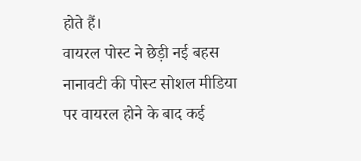होते हैं।
वायरल पोस्ट ने छेड़ी नई बहस
नानावटी की पोस्ट सोशल मीडिया पर वायरल होने के बाद कई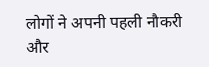लोगों ने अपनी पहली नौकरी और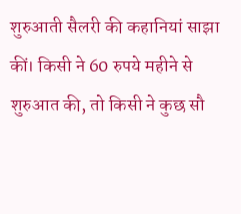शुरुआती सैलरी की कहानियां साझा कीं। किसी ने 60 रुपये महीने से शुरुआत की, तो किसी ने कुछ सौ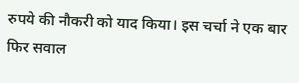रुपये की नौकरी को याद किया। इस चर्चा ने एक बार फिर सवाल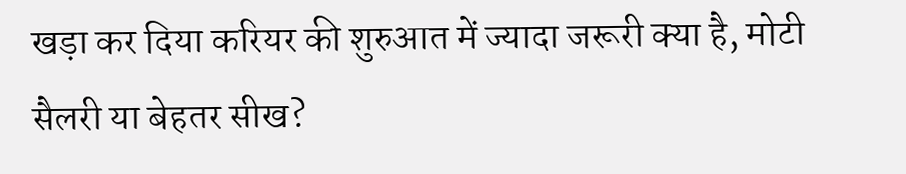खड़ा कर दिया करियर की शुरुआत में ज्यादा जरूरी क्या है, मोटी सैलरी या बेहतर सीख?